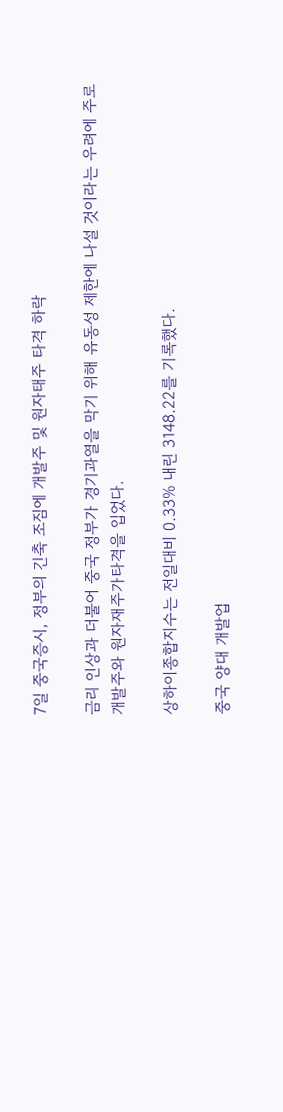7일 중국증시, 정부의 긴축 조짐에 개발주 및 원자태주 타격 하락

금리 인상과 더불어 중국 정부가 경기과열을 막기 위해 유동성 제한에 나설 것이라는 우려에 주로 개발주와 원자재주가타격을 입었다.

상하이종합지수는 전일대비 0.33% 내린 3148.22를 기록했다.

중국 양대 개발업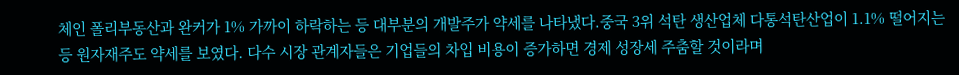체인 폴리부동산과 완커가 1% 가까이 하락하는 등 대부분의 개발주가 약세를 나타냈다.중국 3위 석탄 생산업체 다통석탄산업이 1.1% 떨어지는 등 원자재주도 약세를 보였다. 다수 시장 관계자들은 기업들의 차입 비용이 증가하면 경제 성장세 주춤할 것이라며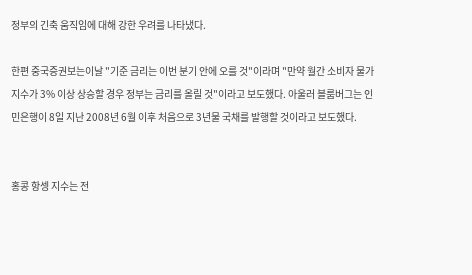정부의 긴축 움직임에 대해 강한 우려를 나타냈다.

한편 중국증권보는이날 "기준 금리는 이번 분기 안에 오를 것"이라며 "만약 월간 소비자 물가 지수가 3% 이상 상승할 경우 정부는 금리를 올릴 것"이라고 보도했다. 아울러 블룸버그는 인민은행이 8일 지난 2008년 6월 이후 처음으로 3년물 국채를 발행할 것이라고 보도했다.


홍콩 항셍 지수는 전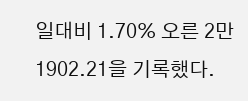일대비 1.70% 오른 2만1902.21을 기록했다.